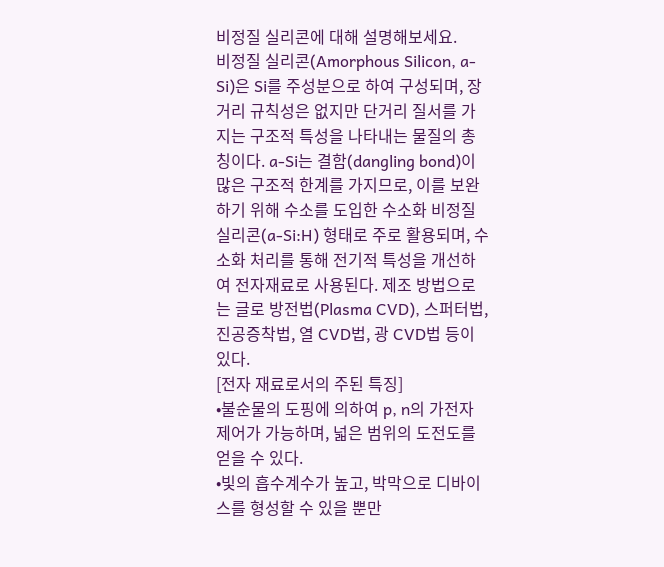비정질 실리콘에 대해 설명해보세요.
비정질 실리콘(Amorphous Silicon, a-Si)은 Si를 주성분으로 하여 구성되며, 장거리 규칙성은 없지만 단거리 질서를 가지는 구조적 특성을 나타내는 물질의 총칭이다. a-Si는 결함(dangling bond)이 많은 구조적 한계를 가지므로, 이를 보완하기 위해 수소를 도입한 수소화 비정질 실리콘(a-Si:H) 형태로 주로 활용되며, 수소화 처리를 통해 전기적 특성을 개선하여 전자재료로 사용된다. 제조 방법으로는 글로 방전법(Plasma CVD), 스퍼터법, 진공증착법, 열 CVD법, 광 CVD법 등이 있다.
[전자 재료로서의 주된 특징]
•불순물의 도핑에 의하여 p, n의 가전자 제어가 가능하며, 넓은 범위의 도전도를 얻을 수 있다.
•빛의 흡수계수가 높고, 박막으로 디바이스를 형성할 수 있을 뿐만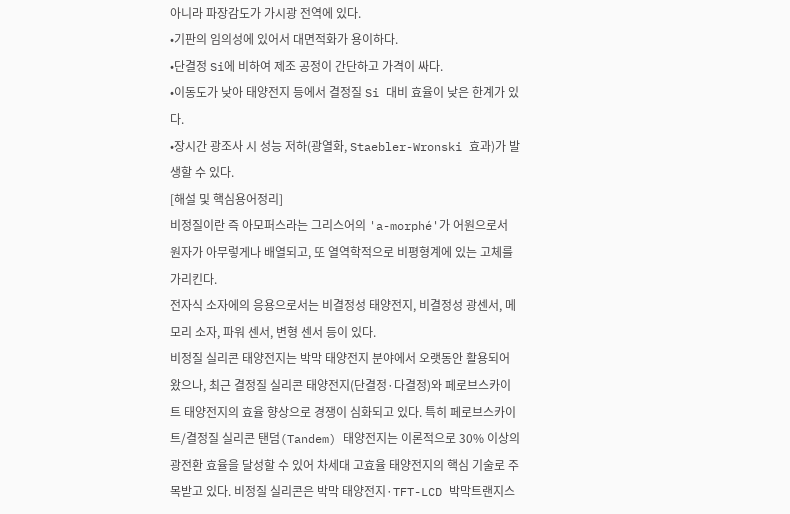아니라 파장감도가 가시광 전역에 있다.
•기판의 임의성에 있어서 대면적화가 용이하다.
•단결정 Si에 비하여 제조 공정이 간단하고 가격이 싸다.
•이동도가 낮아 태양전지 등에서 결정질 Si 대비 효율이 낮은 한계가 있다.
•장시간 광조사 시 성능 저하(광열화, Staebler-Wronski 효과)가 발생할 수 있다.
[해설 및 핵심용어정리]
비정질이란 즉 아모퍼스라는 그리스어의 'a-morphé'가 어원으로서 원자가 아무렇게나 배열되고, 또 열역학적으로 비평형계에 있는 고체를 가리킨다.
전자식 소자에의 응용으로서는 비결정성 태양전지, 비결정성 광센서, 메모리 소자, 파워 센서, 변형 센서 등이 있다.
비정질 실리콘 태양전지는 박막 태양전지 분야에서 오랫동안 활용되어 왔으나, 최근 결정질 실리콘 태양전지(단결정·다결정)와 페로브스카이트 태양전지의 효율 향상으로 경쟁이 심화되고 있다. 특히 페로브스카이트/결정질 실리콘 탠덤(Tandem) 태양전지는 이론적으로 30% 이상의 광전환 효율을 달성할 수 있어 차세대 고효율 태양전지의 핵심 기술로 주목받고 있다. 비정질 실리콘은 박막 태양전지·TFT-LCD 박막트랜지스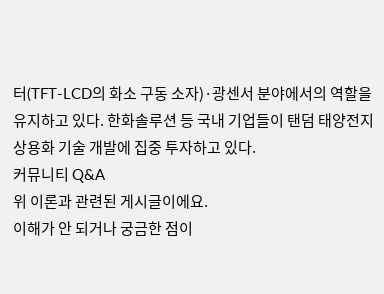터(TFT-LCD의 화소 구동 소자)·광센서 분야에서의 역할을 유지하고 있다. 한화솔루션 등 국내 기업들이 탠덤 태양전지 상용화 기술 개발에 집중 투자하고 있다.
커뮤니티 Q&A
위 이론과 관련된 게시글이에요.
이해가 안 되거나 궁금한 점이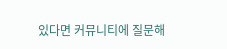있다면 커뮤니티에 질문해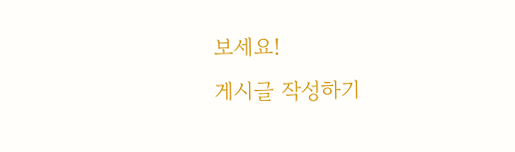보세요!
게시글 작성하기